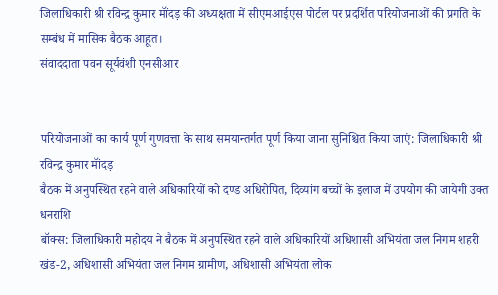जिलाधिकारी श्री रविन्द्र कुमार मॉंदड़ की अध्यक्षता में सीएमआईएस पोर्टल पर प्रदर्शित परियोजनाओं की प्रगति के सम्बंध में मासिक बैठक आहूत।
संवाददाता पवन सूर्यवंशी एनसीआर


परियोजनाओं का कार्य पूर्ण गुणवत्ता के साथ समयान्तर्गत पूर्ण किया जाना सुनिश्चित किया जाएं: जिलाधिकारी श्री रविन्द्र कुमार मॉंदड़
बैठक में अनुपस्थित रहने वाले अधिकारियों को दण्ड अधिरोपित, दिव्यांग बच्चों के इलाज में उपयोग की जायेगी उक्त धनराशि
बॉक्स: जिलाधिकारी महोदय ने बैठक में अनुपस्थित रहने वाले अधिकारियों अधिशासी अभियंता जल निगम शहरी खंड-2, अधिशासी अभियंता जल निगम ग्रामीण, अधिशासी अभियंता लोक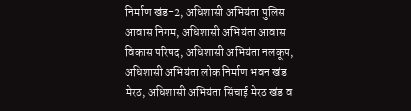निर्माण खंड-2, अधिशासी अभियंता पुलिस आवास निगम, अधिशासी अभियंता आवास विकास परिषद, अधिशासी अभियंता नलकूप, अधिशासी अभियंता लोक निर्माण भवन खंड मेरठ, अधिशासी अभियंता सिंचाई मेरठ खंड व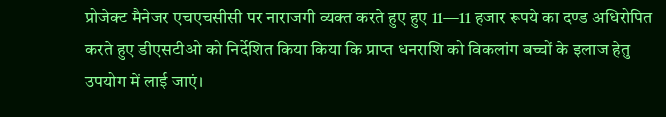प्रोजेक्ट मैनेजर एचएचसीसी पर नाराजगी व्यक्त करते हुए हुए 11—11 हजार रूपये का दण्ड अधिरोपित करते हुए डीएसटीओ को निर्देशित किया किया कि प्राप्त धनराशि को विकलांग बच्चों के इलाज हेतु उपयोग में लाई जाएं।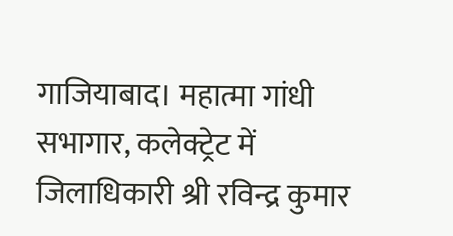गाजियाबाद। महात्मा गांधी सभागार, कलेक्ट्रेट में जिलाधिकारी श्री रविन्द्र कुमार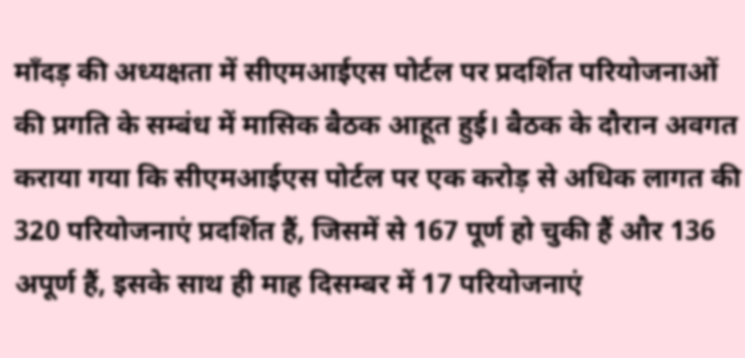मॉंदड़ की अध्यक्षता में सीएमआईएस पोर्टल पर प्रदर्शित परियोजनाओं की प्रगति के सम्बंध में मासिक बैठक आहूत हुई। बैठक के दौरान अवगत कराया गया कि सीएमआईएस पोर्टल पर एक करोड़ से अधिक लागत की 320 परियोजनाएं प्रदर्शित हैं, जिसमें से 167 पूर्ण हो चुकी हैं और 136 अपूर्ण हैं, इसके साथ ही माह दिसम्बर में 17 परियोजनाएं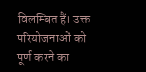विलम्बित हैं। उक्त परियोजनाओं को पूर्ण करने का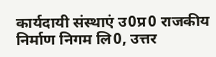कार्यदायी संस्थाएं उ0प्र0 राजकीय निर्माण निगम लि0, उत्तर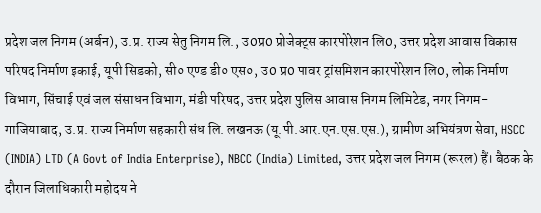प्रदेश जल निगम (अर्बन), उ.प्र. राज्य सेतु निगम लि., उ0प्र0 प्रोजेक्ट्स कारपोरेशन लि0, उत्तर प्रदेश आवास विकास परिषद निर्माण इकाई, यूपी सिडको, सी० एण्ड डी० एस०, उ0 प्र0 पावर ट्रांसमिशन कारपोरेशन लि0, लोक निर्माण विभाग, सिंचाई एवं जल संसाधन विभाग, मंडी परिषद, उत्तर प्रदेश पुलिस आवास निगम लिमिटेड, नगर निगम- गाजियाबाद, उ.प्र. राज्य निर्माण सहकारी संध लि. लखनऊ (यू.पी.आर.एन.एस.एस.), ग्रामीण अभियंत्रण सेवा, HSCC (INDIA) LTD (A Govt of India Enterprise), NBCC (India) Limited, उत्तर प्रदेश जल निगम (रूरल) हैं। बैठक के दौरान जिलाधिकारी महोदय ने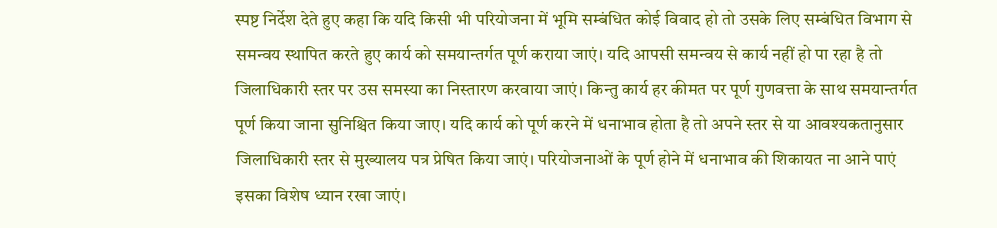स्पष्ट निर्देश देते हुए कहा कि यदि किसी भी परियोजना में भूमि सम्बंधित कोई विवाद हो तो उसके लिए सम्बंधित विभाग से समन्वय स्थापित करते हुए कार्य को समयान्तर्गत पूर्ण कराया जाएं। यदि आपसी समन्वय से कार्य नहीं हो पा रहा है तो जिलाधिकारी स्तर पर उस समस्या का निस्तारण करवाया जाएं। किन्तु कार्य हर कीमत पर पूर्ण गुणवत्ता के साथ समयान्तर्गत पूर्ण किया जाना सुनिश्चित किया जाए। यदि कार्य को पूर्ण करने में धनाभाव होता है तो अपने स्तर से या आवश्यकतानुसार जिलाधिकारी स्तर से मुख्यालय पत्र प्रेषित किया जाएं। परियोजनाओं के पूर्ण होने में धनाभाव की शिकायत ना आने पाएं इसका विशेष ध्यान रखा जाएं।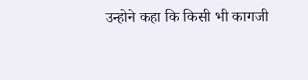उन्होने कहा कि किसी भी कागजी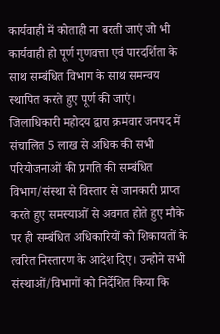कार्यवाही में कोताही ना बरती जाएं जो भी कार्यवाही हो पूर्ण गुणवत्ता एवं पारदर्शिता के साथ सम्बंधित विभाग के साथ समन्वय स्थापित करते हुए पूर्ण की जाएं। जिलाधिकारी महोदय द्वारा क्रमवार जनपद में संचालित 5 लाख से अधिक की सभी परियोजनाओं की प्रगति की सम्बंधित विभाग/संस्था से विस्तार से जानकारी प्राप्त करते हुए समस्याओं से अवगत होते हुए मौके पर ही सम्बंधित अधिकारियों को शिकायतों के त्वरित निस्तारण के आदेश दिए। उन्होने सभी संस्थाओं/विभागों को निर्देशित किया कि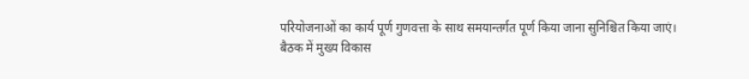परियोजनाओं का कार्य पूर्ण गुणवत्ता के साथ समयान्तर्गत पूर्ण किया जाना सुनिश्चित किया जाएं।
बैठक में मुख्य विकास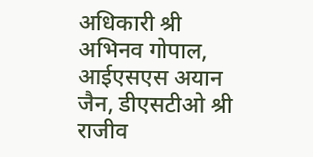अधिकारी श्री अभिनव गोपाल, आईएसएस अयान जैन, डीएसटीओ श्री राजीव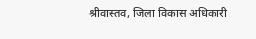श्रीवास्तव, जिला विकास अधिकारी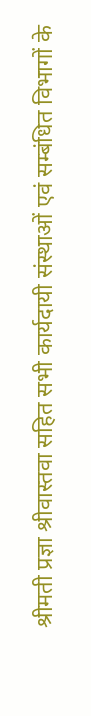श्रीमती प्रज्ञा श्रीवास्तवा सहित सभी कार्यदायी संस्थाओं एवं सम्बंधित विभागों के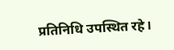प्रतिनिधि उपस्थित रहे।